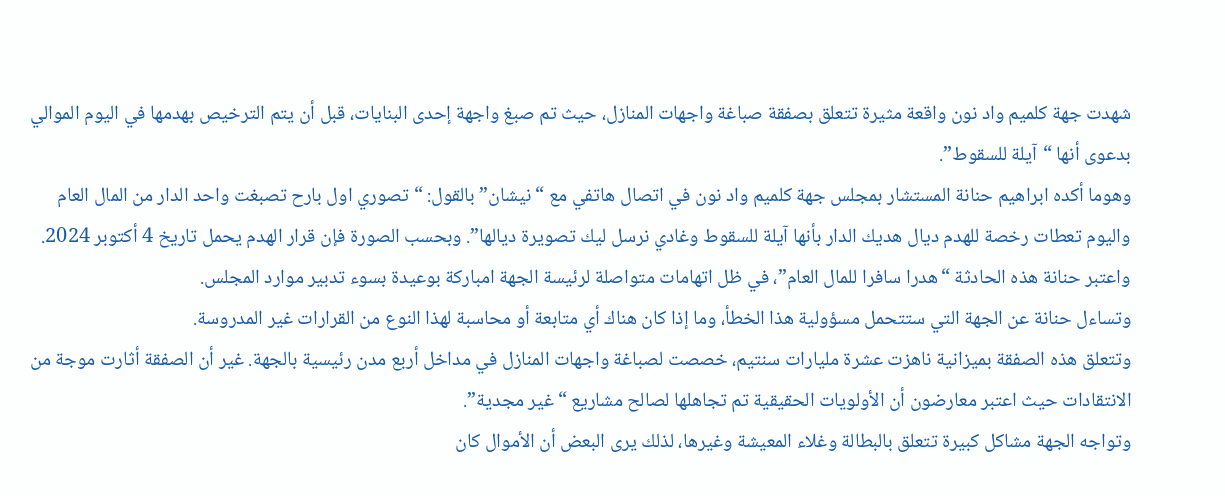شهدت جهة كلميم واد نون واقعة مثيرة تتعلق بصفقة صباغة واجهات المنازل، حيث تم صبغ واجهة إحدى البنايات، قبل أن يتم الترخيص بهدمها في اليوم الموالي بدعوى أنها “آيلة للسقوط”.
وهوما أكده ابراهيم حنانة المستشار بمجلس جهة كلميم واد نون في اتصال هاتفي مع “نيشان” بالقول: “تصوري اول بارح تصبغت واحد الدار من المال العام واليوم تعطات رخصة للهدم ديال هديك الدار بأنها آيلة للسقوط وغادي نرسل ليك تصويرة ديالها”. وبحسب الصورة فإن قرار الهدم يحمل تاريخ 4 أكتوبر 2024.
واعتبر حنانة هذه الحادثة “هدرا سافرا للمال العام”، في ظل اتهامات متواصلة لرئيسة الجهة امباركة بوعيدة بسوء تدبير موارد المجلس.
وتساءل حنانة عن الجهة التي ستتحمل مسؤولية هذا الخطأ، وما إذا كان هناك أي متابعة أو محاسبة لهذا النوع من القرارات غير المدروسة.
وتتعلق هذه الصفقة بميزانية ناهزت عشرة مليارات سنتيم، خصصت لصباغة واجهات المنازل في مداخل أربع مدن رئيسية بالجهة. غير أن الصفقة أثارت موجة من الانتقادات حيث اعتبر معارضون أن الأولويات الحقيقية تم تجاهلها لصالح مشاريع “غير مجدية”.
وتواجه الجهة مشاكل كبيرة تتعلق بالبطالة وغلاء المعيشة وغيرها، لذلك يرى البعض أن الأموال كان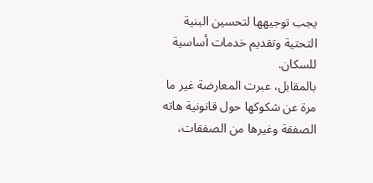يجب توجيهها لتحسين البنية التحتية وتقديم خدمات أساسية للسكان.
بالمقابل، عبرت المعارضة غير ما مرة عن شكوكها حول قانونية هاته الصفقة وغيرها من الصفقات،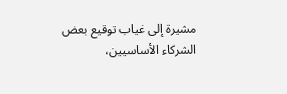مشيرة إلى غياب توقيع بعض الشركاء الأساسيين،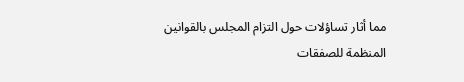مما أثار تساؤلات حول التزام المجلس بالقوانين المنظمة للصفقات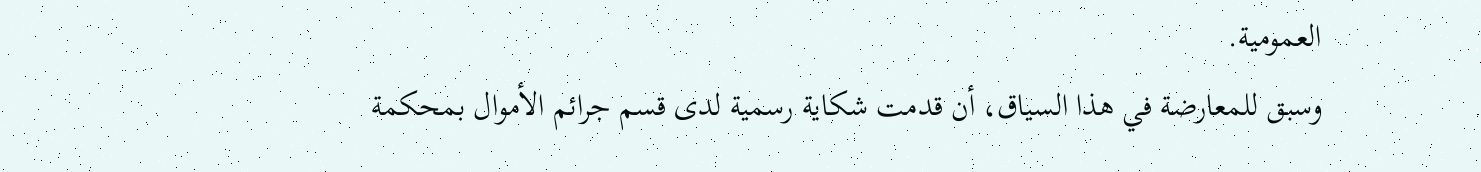العمومية.
وسبق للمعارضة في هذا السياق، أن قدمت شكاية رسمية لدى قسم جرائم الأموال بمحكمة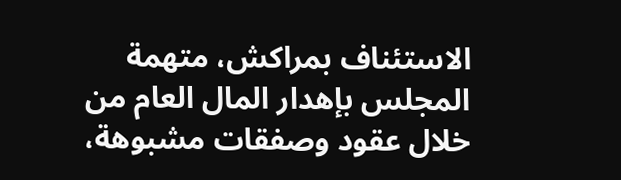الاستئناف بمراكش، متهمة المجلس بإهدار المال العام من خلال عقود وصفقات مشبوهة،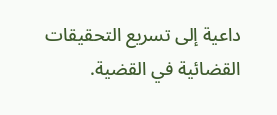داعية إلى تسريع التحقيقات القضائية في القضية.